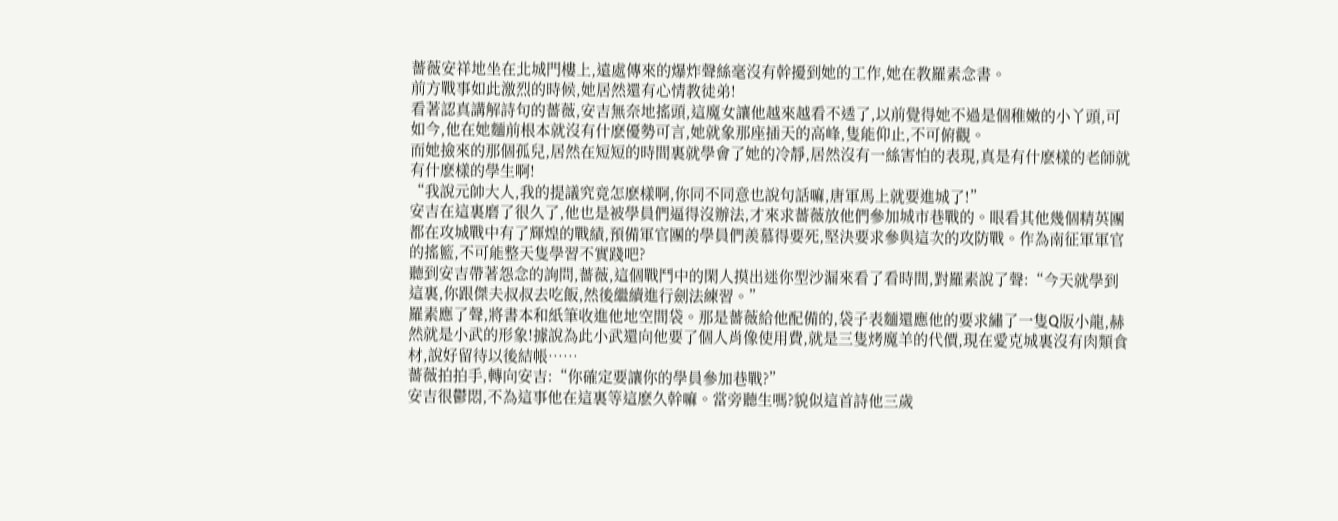薔薇安祥地坐在北城門樓上,遠處傳來的爆炸聲絲毫沒有幹擾到她的工作,她在教羅素念書。
前方戰事如此激烈的時候,她居然還有心情教徒弟!
看著認真講解詩句的薔薇,安吉無奈地搖頭,這魔女讓他越來越看不透了,以前覺得她不過是個稚嫩的小丫頭,可如今,他在她麵前根本就沒有什麽優勢可言,她就象那座插天的高峰,隻能仰止,不可俯觀。
而她撿來的那個孤兒,居然在短短的時間裏就學會了她的冷靜,居然沒有一絲害怕的表現,真是有什麽樣的老師就有什麽樣的學生啊!
“我說元帥大人,我的提議究竟怎麽樣啊,你同不同意也說句話嘛,唐軍馬上就要進城了!”
安吉在這裏磨了很久了,他也是被學員們逼得沒辦法,才來求薔薇放他們參加城市巷戰的。眼看其他幾個精英團都在攻城戰中有了輝煌的戰績,預備軍官團的學員們羨慕得要死,堅決要求參與這次的攻防戰。作為南征軍軍官的搖籃,不可能整天隻學習不實踐吧?
聽到安吉帶著怨念的詢問,薔薇,這個戰鬥中的閑人摸出迷你型沙漏來看了看時間,對羅素說了聲:“今天就學到這裏,你跟傑夫叔叔去吃飯,然後繼續進行劍法練習。”
羅素應了聲,將書本和紙筆收進他地空間袋。那是薔薇給他配備的,袋子表麵還應他的要求繡了一隻Q版小龍,赫然就是小武的形象!據說為此小武還向他要了個人肖像使用費,就是三隻烤魔羊的代價,現在愛克城裏沒有肉類食材,說好留待以後結帳……
薔薇拍拍手,轉向安吉:“你確定要讓你的學員參加巷戰?”
安吉很鬱悶,不為這事他在這裏等這麽久幹嘛。當旁聽生嗎?貌似這首詩他三歲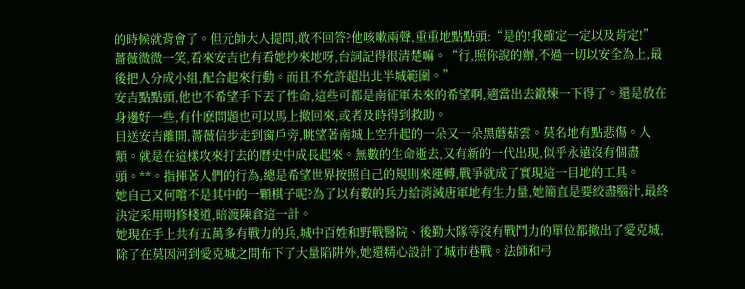的時候就背會了。但元帥大人提問,敢不回答?他咳嗽兩聲,重重地點點頭:“是的!我確定一定以及肯定!”
薔薇微微一笑,看來安吉也有看她抄來地呀,台詞記得很清楚嘛。“行,照你說的辦,不過一切以安全為上,最後把人分成小組,配合起來行動。而且不允許超出北半城範圍。”
安吉點點頭,他也不希望手下丟了性命,這些可都是南征軍未來的希望啊,適當出去鍛煉一下得了。還是放在身邊好一些,有什麽問題也可以馬上撤回來,或者及時得到救助。
目送安吉離開,薔薇信步走到窗戶旁,眺望著南城上空升起的一朵又一朵黑蘑菇雲。莫名地有點悲傷。人類。就是在這樣攻來打去的曆史中成長起來。無數的生命逝去,又有新的一代出現,似乎永遠沒有個盡頭。**。指揮著人們的行為,總是希望世界按照自己的規則來運轉,戰爭就成了實現這一目地的工具。
她自己又何嚐不是其中的一顆棋子呢?為了以有數的兵力給消滅唐軍地有生力量,她簡直是要絞盡腦汁,最終決定采用明修棧道,暗渡陳倉這一計。
她現在手上共有五萬多有戰力的兵,城中百姓和野戰醫院、後勤大隊等沒有戰鬥力的單位都撤出了愛克城,除了在莫因河到愛克城之間布下了大量陷阱外,她還精心設計了城市巷戰。法師和弓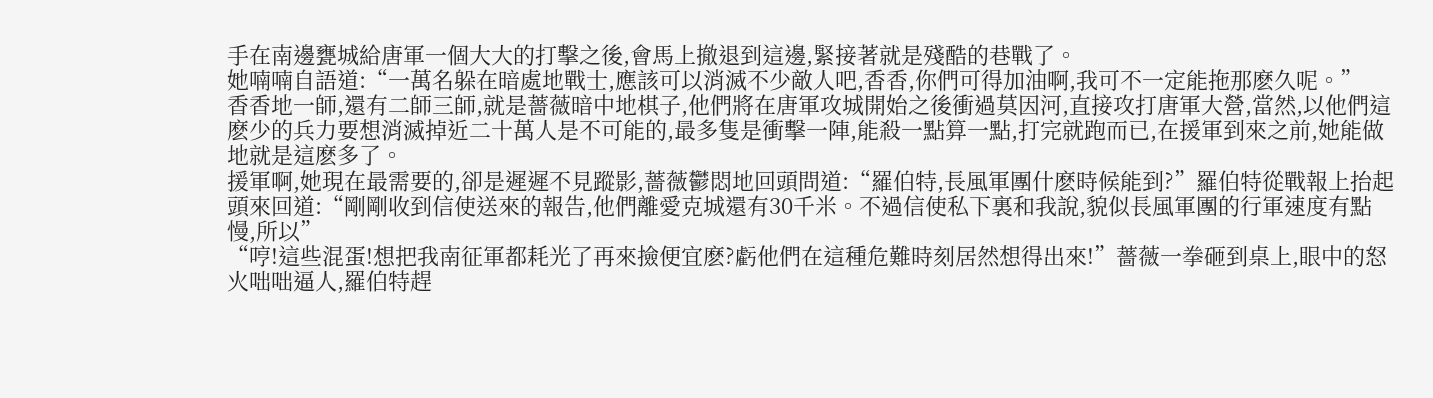手在南邊甕城給唐軍一個大大的打擊之後,會馬上撤退到這邊,緊接著就是殘酷的巷戰了。
她喃喃自語道:“一萬名躲在暗處地戰士,應該可以消滅不少敵人吧,香香,你們可得加油啊,我可不一定能拖那麽久呢。”
香香地一師,還有二師三師,就是薔薇暗中地棋子,他們將在唐軍攻城開始之後衝過莫因河,直接攻打唐軍大營,當然,以他們這麽少的兵力要想消滅掉近二十萬人是不可能的,最多隻是衝擊一陣,能殺一點算一點,打完就跑而已,在援軍到來之前,她能做地就是這麽多了。
援軍啊,她現在最需要的,卻是遲遲不見蹤影,薔薇鬱悶地回頭問道:“羅伯特,長風軍團什麽時候能到?”羅伯特從戰報上抬起頭來回道:“剛剛收到信使送來的報告,他們離愛克城還有30千米。不過信使私下裏和我說,貌似長風軍團的行軍速度有點慢,所以”
“哼!這些混蛋!想把我南征軍都耗光了再來撿便宜麽?虧他們在這種危難時刻居然想得出來!”薔薇一拳砸到桌上,眼中的怒火咄咄逼人,羅伯特趕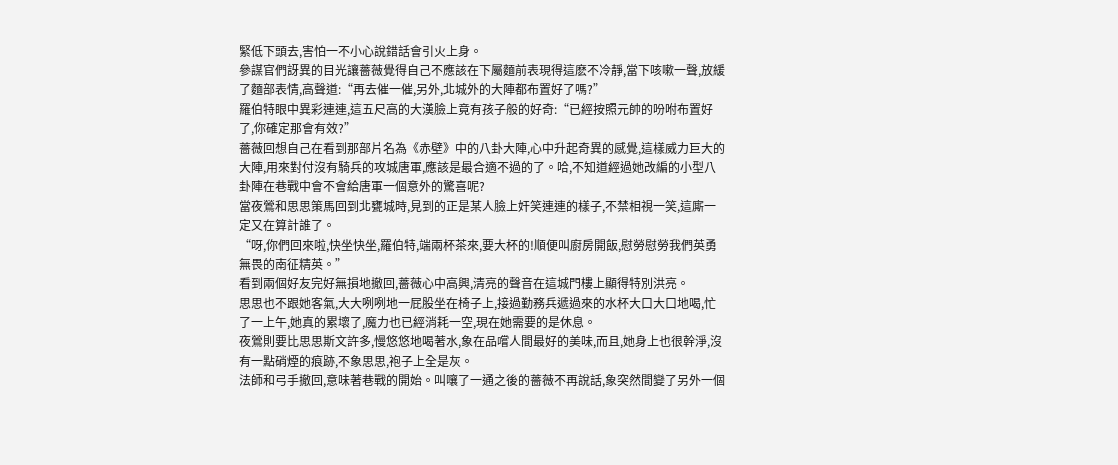緊低下頭去,害怕一不小心說錯話會引火上身。
參謀官們訝異的目光讓薔薇覺得自己不應該在下屬麵前表現得這麽不冷靜,當下咳嗽一聲,放緩了麵部表情,高聲道:“再去催一催,另外,北城外的大陣都布置好了嗎?”
羅伯特眼中異彩連連,這五尺高的大漢臉上竟有孩子般的好奇:“已經按照元帥的吩咐布置好了,你確定那會有效?”
薔薇回想自己在看到那部片名為《赤壁》中的八卦大陣,心中升起奇異的感覺,這樣威力巨大的大陣,用來對付沒有騎兵的攻城唐軍,應該是最合適不過的了。哈,不知道經過她改編的小型八卦陣在巷戰中會不會給唐軍一個意外的驚喜呢?
當夜鶯和思思策馬回到北甕城時,見到的正是某人臉上奸笑連連的樣子,不禁相視一笑,這廝一定又在算計誰了。
“呀,你們回來啦,快坐快坐,羅伯特,端兩杯茶來,要大杯的!順便叫廚房開飯,慰勞慰勞我們英勇無畏的南征精英。”
看到兩個好友完好無損地撤回,薔薇心中高興,清亮的聲音在這城門樓上顯得特別洪亮。
思思也不跟她客氣,大大咧咧地一屁股坐在椅子上,接過勤務兵遞過來的水杯大口大口地喝,忙了一上午,她真的累壞了,魔力也已經消耗一空,現在她需要的是休息。
夜鶯則要比思思斯文許多,慢悠悠地喝著水,象在品嚐人間最好的美味,而且,她身上也很幹淨,沒有一點硝煙的痕跡,不象思思,袍子上全是灰。
法師和弓手撤回,意味著巷戰的開始。叫嚷了一通之後的薔薇不再說話,象突然間變了另外一個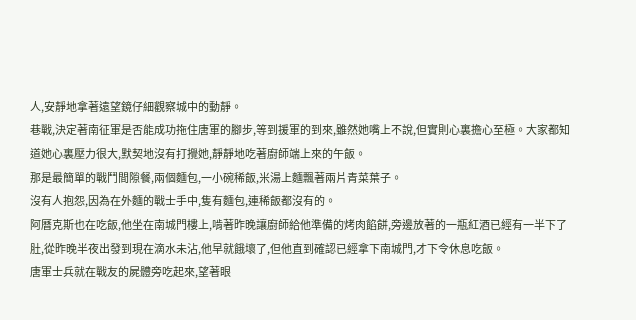人,安靜地拿著遠望鏡仔細觀察城中的動靜。
巷戰,決定著南征軍是否能成功拖住唐軍的腳步,等到援軍的到來,雖然她嘴上不說,但實則心裏擔心至極。大家都知道她心裏壓力很大,默契地沒有打攪她,靜靜地吃著廚師端上來的午飯。
那是最簡單的戰鬥間隙餐,兩個麵包,一小碗稀飯,米湯上麵飄著兩片青菜葉子。
沒有人抱怨,因為在外麵的戰士手中,隻有麵包,連稀飯都沒有的。
阿曆克斯也在吃飯,他坐在南城門樓上,啃著昨晚讓廚師給他準備的烤肉餡餅,旁邊放著的一瓶紅酒已經有一半下了肚,從昨晚半夜出發到現在滴水未沾,他早就餓壞了,但他直到確認已經拿下南城門,才下令休息吃飯。
唐軍士兵就在戰友的屍體旁吃起來,望著眼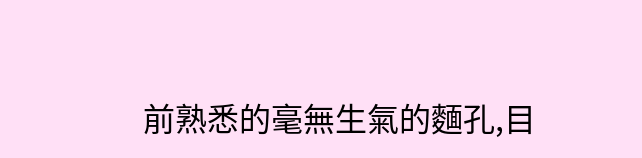前熟悉的毫無生氣的麵孔,目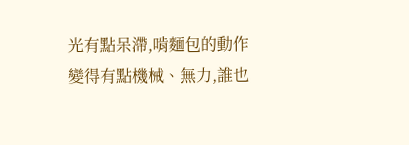光有點呆滯,啃麵包的動作變得有點機械、無力,誰也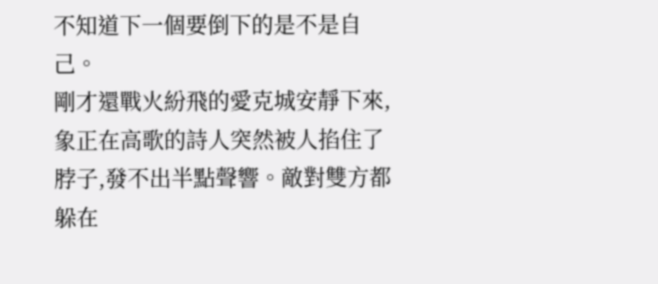不知道下一個要倒下的是不是自己。
剛才還戰火紛飛的愛克城安靜下來,象正在高歌的詩人突然被人掐住了脖子,發不出半點聲響。敵對雙方都躲在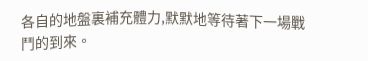各自的地盤裏補充體力,默默地等待著下一場戰鬥的到來。